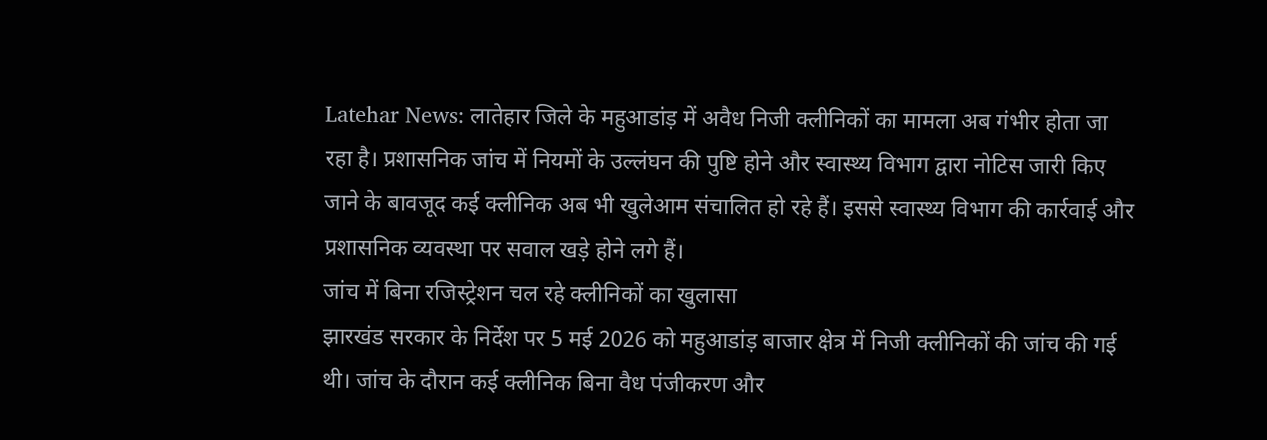Latehar News: लातेहार जिले के महुआडांड़ में अवैध निजी क्लीनिकों का मामला अब गंभीर होता जा रहा है। प्रशासनिक जांच में नियमों के उल्लंघन की पुष्टि होने और स्वास्थ्य विभाग द्वारा नोटिस जारी किए जाने के बावजूद कई क्लीनिक अब भी खुलेआम संचालित हो रहे हैं। इससे स्वास्थ्य विभाग की कार्रवाई और प्रशासनिक व्यवस्था पर सवाल खड़े होने लगे हैं।
जांच में बिना रजिस्ट्रेशन चल रहे क्लीनिकों का खुलासा
झारखंड सरकार के निर्देश पर 5 मई 2026 को महुआडांड़ बाजार क्षेत्र में निजी क्लीनिकों की जांच की गई थी। जांच के दौरान कई क्लीनिक बिना वैध पंजीकरण और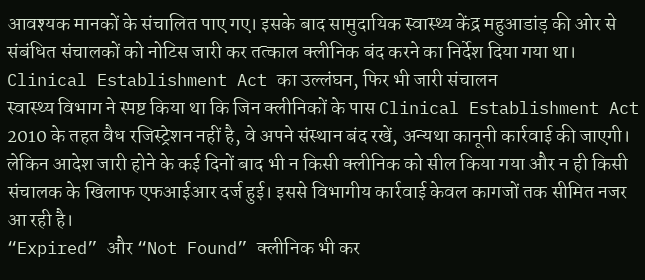आवश्यक मानकों के संचालित पाए गए। इसके बाद सामुदायिक स्वास्थ्य केंद्र महुआडांड़ की ओर से संबंधित संचालकों को नोटिस जारी कर तत्काल क्लीनिक बंद करने का निर्देश दिया गया था।
Clinical Establishment Act का उल्लंघन, फिर भी जारी संचालन
स्वास्थ्य विभाग ने स्पष्ट किया था कि जिन क्लीनिकों के पास Clinical Establishment Act 2010 के तहत वैध रजिस्ट्रेशन नहीं है, वे अपने संस्थान बंद रखें, अन्यथा कानूनी कार्रवाई की जाएगी। लेकिन आदेश जारी होने के कई दिनों बाद भी न किसी क्लीनिक को सील किया गया और न ही किसी संचालक के खिलाफ एफआईआर दर्ज हुई। इससे विभागीय कार्रवाई केवल कागजों तक सीमित नजर आ रही है।
“Expired” और “Not Found” क्लीनिक भी कर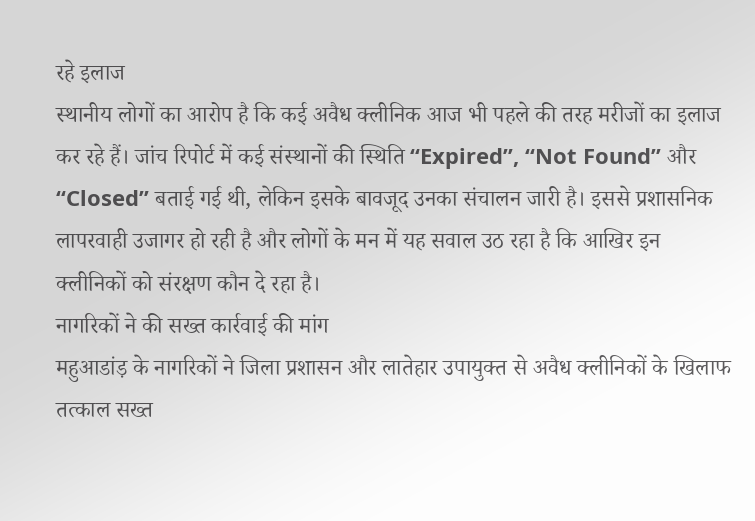रहे इलाज
स्थानीय लोगों का आरोप है कि कई अवैध क्लीनिक आज भी पहले की तरह मरीजों का इलाज कर रहे हैं। जांच रिपोर्ट में कई संस्थानों की स्थिति “Expired”, “Not Found” और “Closed” बताई गई थी, लेकिन इसके बावजूद उनका संचालन जारी है। इससे प्रशासनिक लापरवाही उजागर हो रही है और लोगों के मन में यह सवाल उठ रहा है कि आखिर इन क्लीनिकों को संरक्षण कौन दे रहा है।
नागरिकों ने की सख्त कार्रवाई की मांग
महुआडांड़ के नागरिकों ने जिला प्रशासन और लातेहार उपायुक्त से अवैध क्लीनिकों के खिलाफ तत्काल सख्त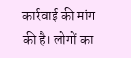कार्रवाई की मांग की है। लोगों का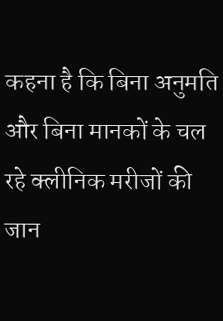कहना है कि बिना अनुमति और बिना मानकों के चल रहे क्लीनिक मरीजों की जान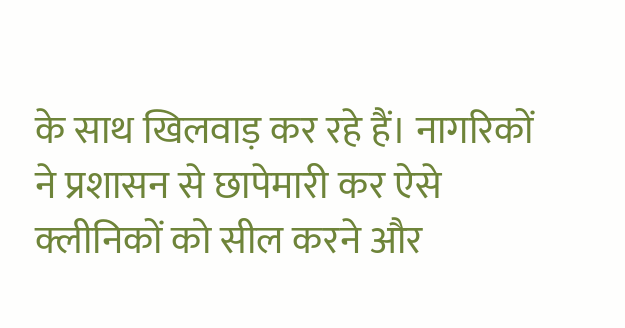के साथ खिलवाड़ कर रहे हैं। नागरिकों ने प्रशासन से छापेमारी कर ऐसे क्लीनिकों को सील करने और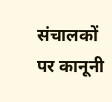संचालकों पर कानूनी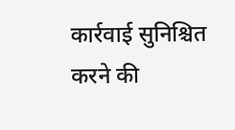कार्रवाई सुनिश्चित करने की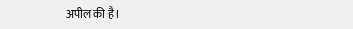अपील की है।